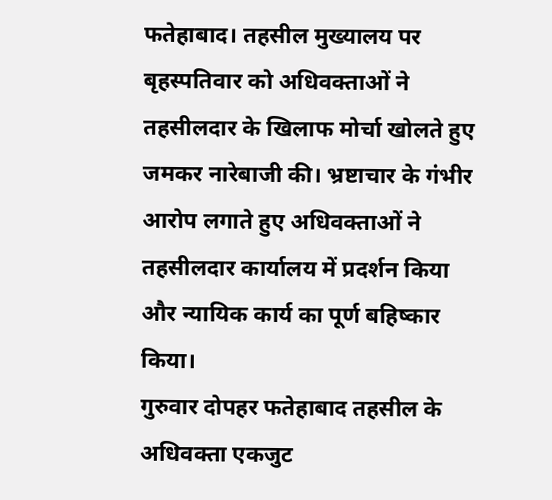फतेहाबाद। तहसील मुख्यालय पर बृहस्पतिवार को अधिवक्ताओं ने तहसीलदार के खिलाफ मोर्चा खोलते हुए जमकर नारेबाजी की। भ्रष्टाचार के गंभीर आरोप लगाते हुए अधिवक्ताओं ने तहसीलदार कार्यालय में प्रदर्शन किया और न्यायिक कार्य का पूर्ण बहिष्कार किया।
गुरुवार दोपहर फतेहाबाद तहसील के अधिवक्ता एकजुट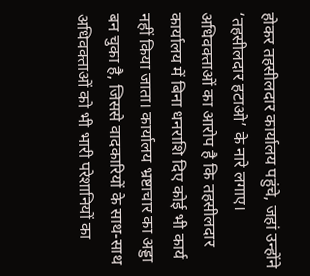होकर तहसीलदार कार्यालय पहुंचे, जहां उन्होंने ‘तहसीलदार हटाओ’ के नारे लगाए। अधिवक्ताओं का आरोप है कि तहसीलदार कार्यालय में बिना धनराशि दिए कोई भी कार्य नहीं किया जाता। कार्यालय भ्रष्टाचार का अड्डा बन चुका है, जिससे वादकारियों के साथ-साथ अधिवक्ताओं को भी भारी परेशानियों का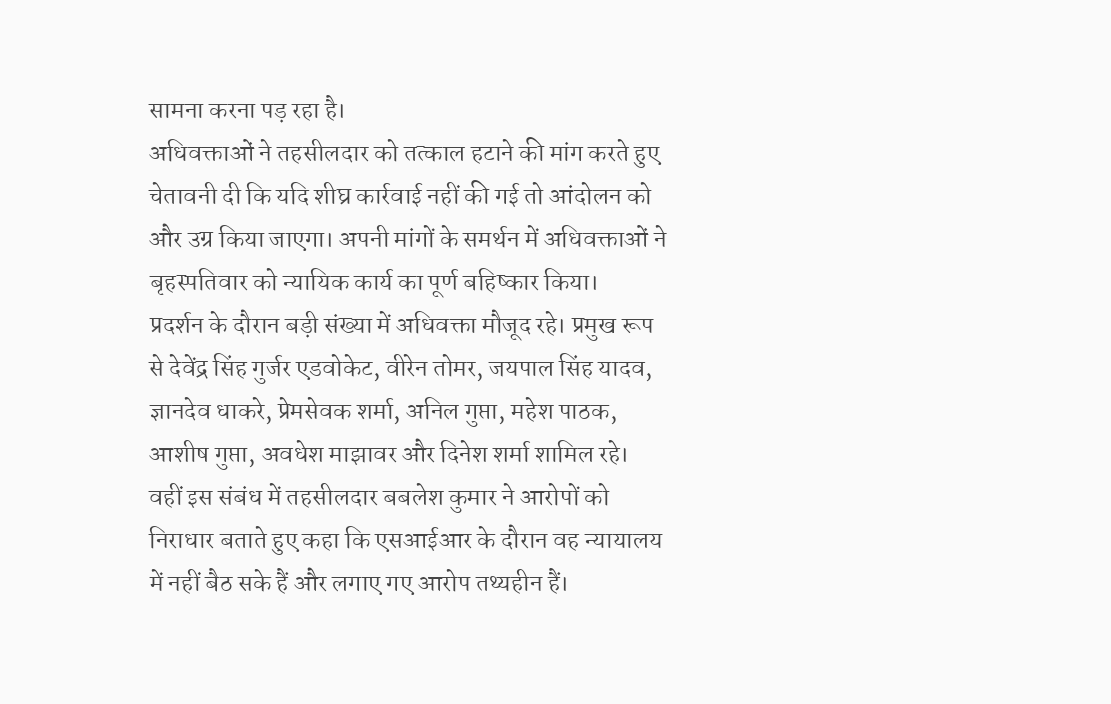सामना करना पड़ रहा है।
अधिवक्ताओं ने तहसीलदार को तत्काल हटाने की मांग करते हुए चेतावनी दी कि यदि शीघ्र कार्रवाई नहीं की गई तो आंदोलन को और उग्र किया जाएगा। अपनी मांगों के समर्थन में अधिवक्ताओं ने बृहस्पतिवार को न्यायिक कार्य का पूर्ण बहिष्कार किया।
प्रदर्शन के दौरान बड़ी संख्या में अधिवक्ता मौजूद रहे। प्रमुख रूप से देवेंद्र सिंह गुर्जर एडवोकेट, वीरेन तोमर, जयपाल सिंह यादव, ज्ञानदेव धाकरे, प्रेमसेवक शर्मा, अनिल गुप्ता, महेश पाठक, आशीष गुप्ता, अवधेश माझावर और दिनेश शर्मा शामिल रहे।
वहीं इस संबंध में तहसीलदार बबलेश कुमार ने आरोपों को निराधार बताते हुए कहा कि एसआईआर के दौरान वह न्यायालय में नहीं बैठ सके हैं और लगाए गए आरोप तथ्यहीन हैं।